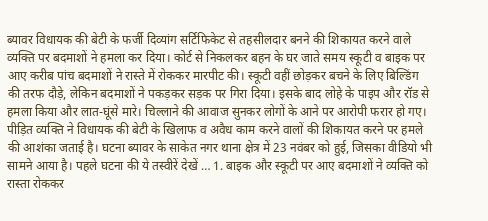ब्यावर विधायक की बेटी के फर्जी दिव्यांग सर्टिफिकेट से तहसीलदार बनने की शिकायत करने वाले व्यक्ति पर बदमाशों ने हमला कर दिया। कोर्ट से निकलकर बहन के घर जाते समय स्कूटी व बाइक पर आए करीब पांच बदमाशों ने रास्ते में रोककर मारपीट की। स्कूटी वहीं छोड़कर बचने के लिए बिल्डिंग की तरफ दौड़े, लेकिन बदमाशों ने पकड़कर सड़क पर गिरा दिया। इसके बाद लोहे के पाइप और रॉड से हमला किया और लात-घूंसे मारे। चिल्लाने की आवाज सुनकर लोगों के आने पर आरोपी फरार हो गए। पीड़ित व्यक्ति ने विधायक की बेटी के खिलाफ व अवैध काम करने वालों की शिकायत करने पर हमले की आशंका जताई है। घटना ब्यावर के साकेत नगर थाना क्षेत्र में 23 नवंबर को हुई, जिसका वीडियो भी सामने आया है। पहले घटना की ये तस्वीरें देखें … 1. बाइक और स्कूटी पर आए बदमाशों ने व्यक्ति को रास्ता रोककर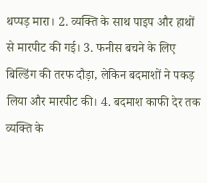थप्पड़ मारा। 2. व्यक्ति के साथ पाइप और हाथों से मारपीट की गई। 3. फनीस बचने के लिए बिल्डिंग की तरफ दौड़ा, लेकिन बदमाशों ने पकड़ लिया और मारपीट की। 4. बदमाश काफी देर तक व्यक्ति के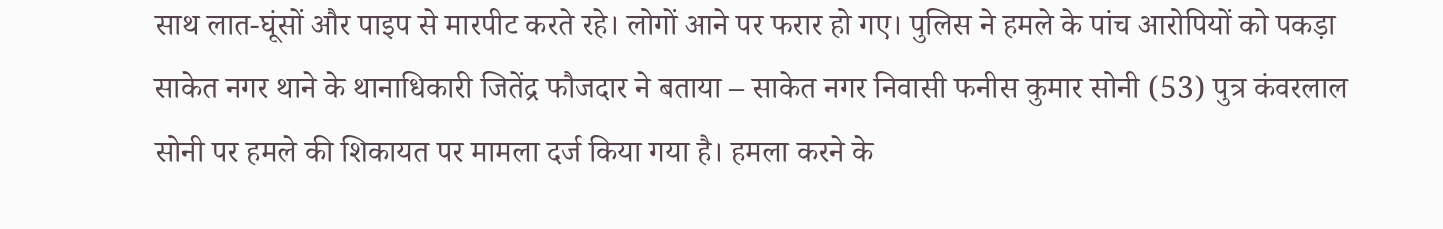साथ लात-घूंसों और पाइप से मारपीट करते रहे। लोगों आने पर फरार हो गए। पुलिस ने हमले के पांच आरोपियों को पकड़ा साकेत नगर थाने के थानाधिकारी जितेंद्र फौजदार ने बताया – साकेत नगर निवासी फनीस कुमार सोनी (53) पुत्र कंवरलाल सोनी पर हमले की शिकायत पर मामला दर्ज किया गया है। हमला करने के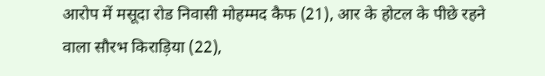आरोप में मसूदा रोड निवासी मोहम्मद कैफ (21), आर के होटल के पीछे रहने वाला सौरभ किराड़िया (22),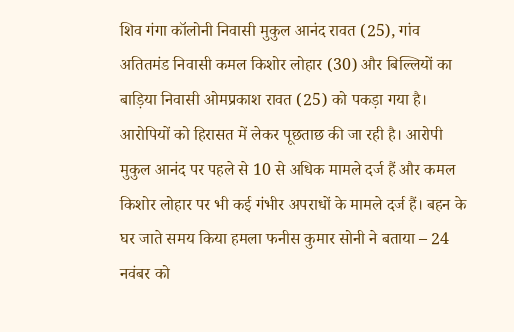शिव गंगा कॉलोनी निवासी मुकुल आनंद रावत (25), गांव अतितमंड निवासी कमल किशोर लोहार (30) और बिल्लियों का बाड़िया निवासी ओमप्रकाश रावत (25) को पकड़ा गया है। आरोपियों को हिरासत में लेकर पूछताछ की जा रही है। आरोपी मुकुल आनंद पर पहले से 10 से अधिक मामले दर्ज हैं और कमल किशोर लोहार पर भी कई गंभीर अपराधों के मामले दर्ज हैं। बहन के घर जाते समय किया हमला फनीस कुमार सोनी ने बताया – 24 नवंबर को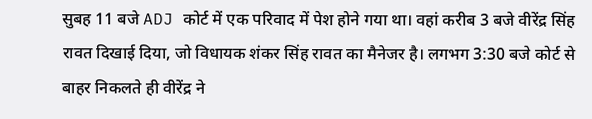सुबह 11 बजे ADJ कोर्ट में एक परिवाद में पेश होने गया था। वहां करीब 3 बजे वीरेंद्र सिंह रावत दिखाई दिया, जो विधायक शंकर सिंह रावत का मैनेजर है। लगभग 3:30 बजे कोर्ट से बाहर निकलते ही वीरेंद्र ने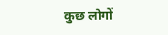कुछ लोगों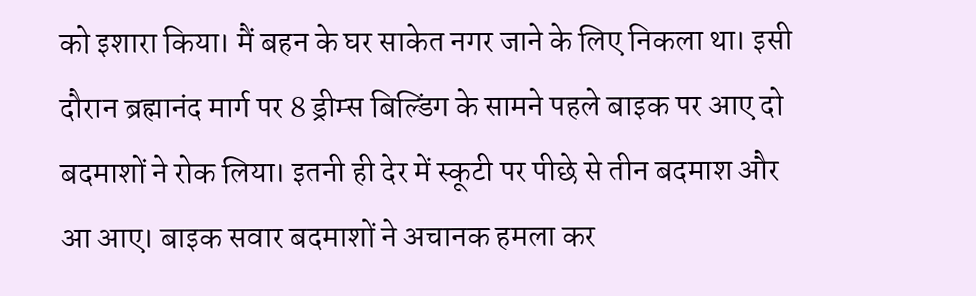को इशारा किया। मैं बहन के घर साकेत नगर जाने के लिए निकला था। इसी दौरान ब्रह्मानंद मार्ग पर 8 ड्रीम्स बिल्डिंग के सामने पहले बाइक पर आए दो बदमाशों ने रोक लिया। इतनी ही देर में स्कूटी पर पीछे से तीन बदमाश और आ आए। बाइक सवार बदमाशों ने अचानक हमला कर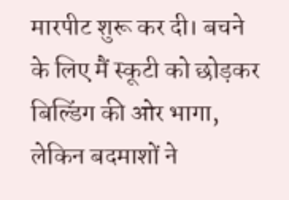मारपीट शुरू कर दी। बचने के लिए मैं स्कूटी को छोड़कर बिल्डिंग की ओर भागा, लेकिन बदमाशों ने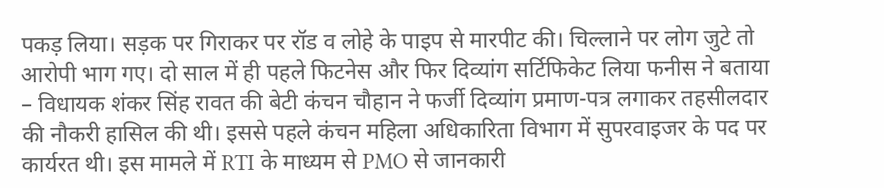पकड़ लिया। सड़क पर गिराकर पर रॉड व लोहे के पाइप से मारपीट की। चिल्लाने पर लोग जुटे तो आरोपी भाग गए। दो साल में ही पहले फिटनेस और फिर दिव्यांग सर्टिफिकेट लिया फनीस ने बताया – विधायक शंकर सिंह रावत की बेटी कंचन चौहान ने फर्जी दिव्यांग प्रमाण-पत्र लगाकर तहसीलदार की नौकरी हासिल की थी। इससे पहले कंचन महिला अधिकारिता विभाग में सुपरवाइजर के पद पर कार्यरत थी। इस मामले में RTI के माध्यम से PMO से जानकारी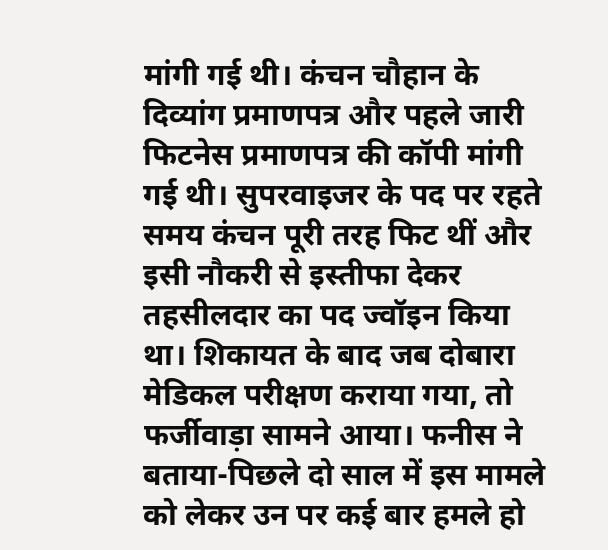मांगी गई थी। कंचन चौहान के दिव्यांग प्रमाणपत्र और पहले जारी फिटनेस प्रमाणपत्र की कॉपी मांगी गई थी। सुपरवाइजर के पद पर रहते समय कंचन पूरी तरह फिट थीं और इसी नौकरी से इस्तीफा देकर तहसीलदार का पद ज्वॉइन किया था। शिकायत के बाद जब दोबारा मेडिकल परीक्षण कराया गया, तो फर्जीवाड़ा सामने आया। फनीस ने बताया-पिछले दो साल में इस मामले को लेकर उन पर कई बार हमले हो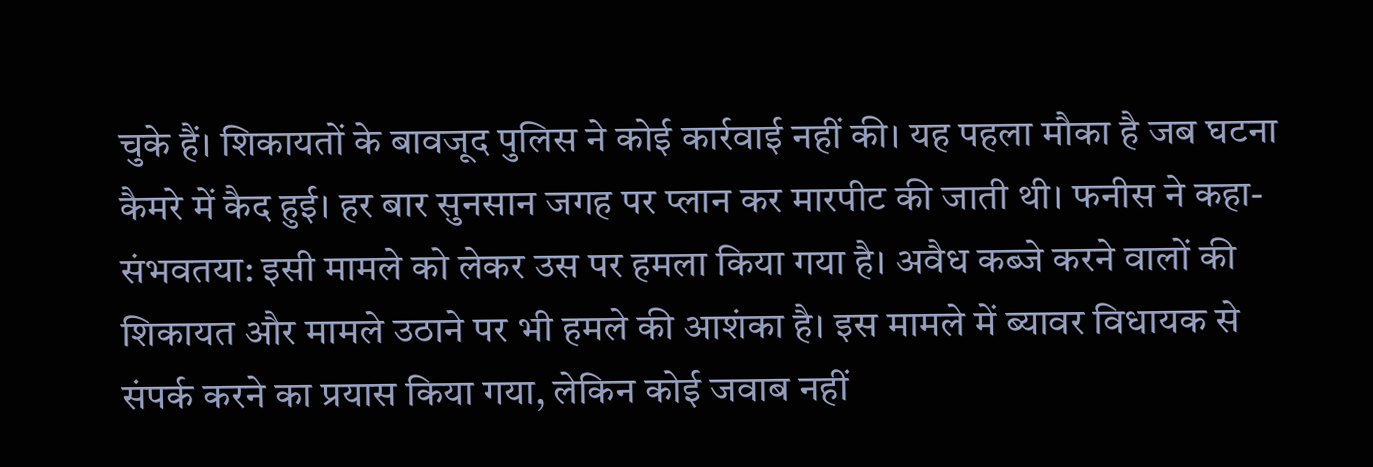चुके हैं। शिकायतों के बावजूद पुलिस ने कोई कार्रवाई नहीं की। यह पहला मौका है जब घटना कैमरे में कैद हुई। हर बार सुनसान जगह पर प्लान कर मारपीट की जाती थी। फनीस ने कहा-संभवतया: इसी मामले को लेकर उस पर हमला किया गया है। अवैध कब्जे करने वालों की शिकायत और मामले उठाने पर भी हमले की आशंका है। इस मामले में ब्यावर विधायक से संपर्क करने का प्रयास किया गया, लेकिन कोई जवाब नहीं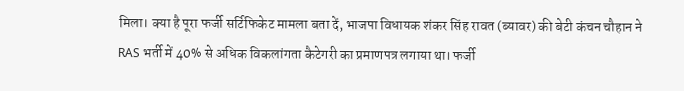मिला। क्या है पूरा फर्जी सर्टिफिकेट मामला बता दें, भाजपा विधायक शंकर सिंह रावत (ब्यावर) की बेटी कंचन चौहान ने RAS भर्ती में 40% से अधिक विकलांगता कैटेगरी का प्रमाणपत्र लगाया था। फर्जी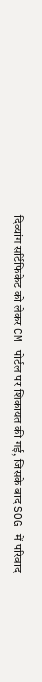दिव्यांग सर्टिफिकेट को लेकर CM पोर्टल पर शिकायत की गई, जिसके बाद SOG में परिवाद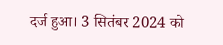दर्ज हुआ। 3 सितंबर 2024 को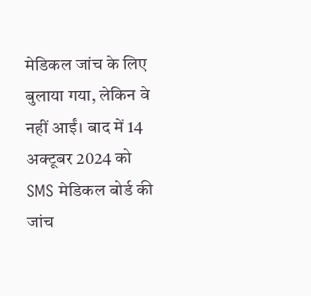मेडिकल जांच के लिए बुलाया गया, लेकिन वे नहीं आईं। बाद में 14 अक्टूबर 2024 को SMS मेडिकल बोर्ड की जांच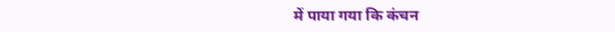में पाया गया कि कंचन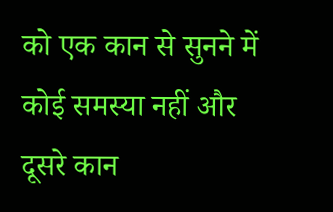को एक कान से सुनने में कोई समस्या नहीं और दूसरे कान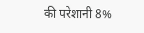की परेशानी 8%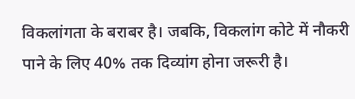विकलांगता के बराबर है। जबकि, विकलांग कोटे में नौकरी पाने के लिए 40% तक दिव्यांग होना जरूरी है।